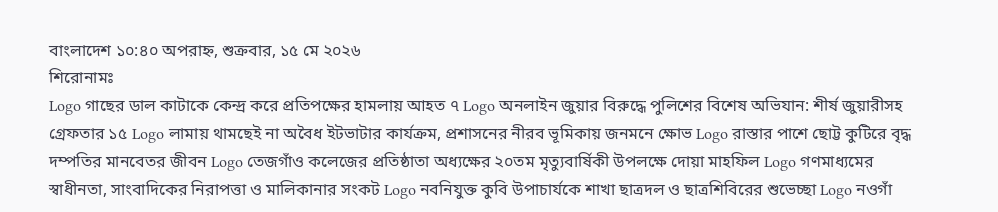বাংলাদেশ ১০:৪০ অপরাহ্ন, শুক্রবার, ১৫ মে ২০২৬
শিরোনামঃ
Logo গাছের ডাল কাটাকে কেন্দ্র করে প্রতিপক্ষের হামলায় আহত ৭ Logo অনলাইন জুয়ার বিরুদ্ধে পুলিশের বিশেষ অভিযান: শীর্ষ জুয়ারীসহ গ্রেফতার ১৫ Logo লামায় থামছেই না অবৈধ ইটভাটার কার্যক্রম, প্রশাসনের নীরব ভূমিকায় জনমনে ক্ষোভ Logo রাস্তার পাশে ছোট্ট কুটিরে বৃদ্ধ দম্পতির মানবেতর জীবন Logo তেজগাঁও কলেজের প্রতিষ্ঠাতা অধ্যক্ষের ২০তম মৃত্যুবার্ষিকী উপলক্ষে দোয়া মাহফিল Logo গণমাধ্যমের স্বাধীনতা, সাংবাদিকের নিরাপত্তা ও মালিকানার সংকট Logo নবনিযুক্ত কুবি উপাচার্যকে শাখা ছাত্রদল ও ছাত্রশিবিরের শুভেচ্ছা Logo নওগাঁ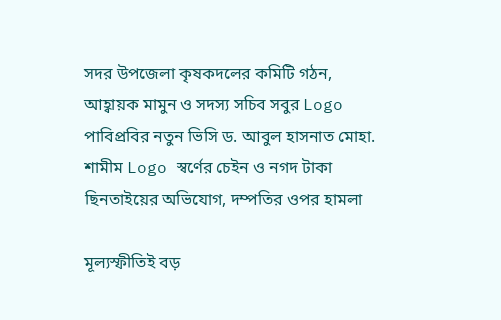সদর উপজেলা কৃষকদলের কমিটি গঠন, আহ্বায়ক মামুন ও সদস্য সচিব সবুর Logo পাবিপ্রবির নতুন ভিসি ড. আবুল হাসনাত মোহা. শামীম Logo স্বর্ণের চেইন ও নগদ টাকা ছিনতাইয়ের অভিযোগ, দম্পতির ওপর হামলা

মূল্যস্ফীতিই বড়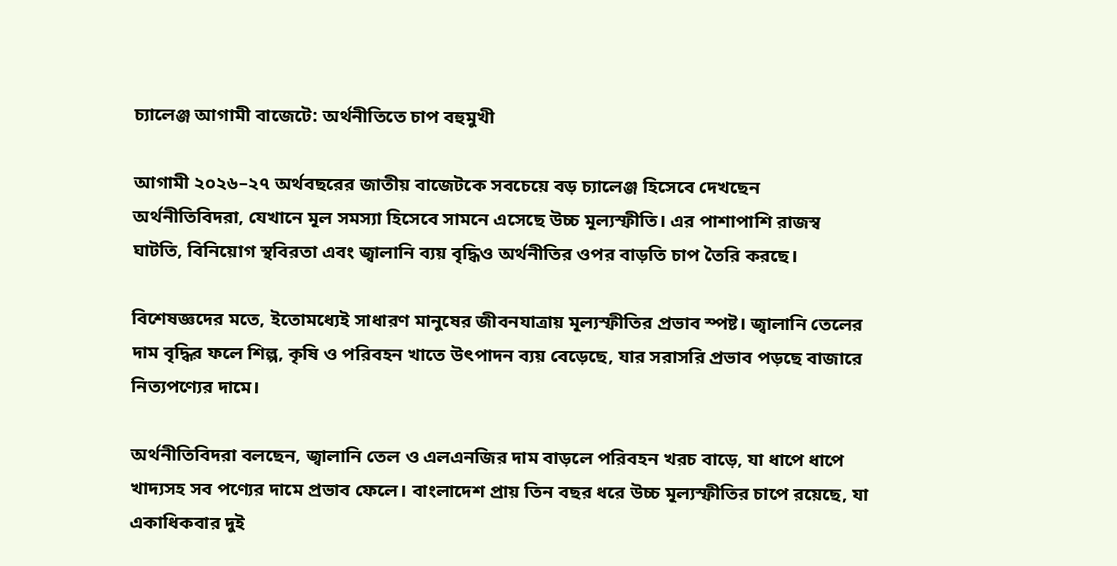চ্যালেঞ্জ আগামী বাজেটে: অর্থনীতিতে চাপ বহুমুখী

আগামী ২০২৬–২৭ অর্থবছরের জাতীয় বাজেটকে সবচেয়ে বড় চ্যালেঞ্জ হিসেবে দেখছেন অর্থনীতিবিদরা, যেখানে মূল সমস্যা হিসেবে সামনে এসেছে উচ্চ মূল্যস্ফীতি। এর পাশাপাশি রাজস্ব ঘাটতি, বিনিয়োগ স্থবিরতা এবং জ্বালানি ব্যয় বৃদ্ধিও অর্থনীতির ওপর বাড়তি চাপ তৈরি করছে।

বিশেষজ্ঞদের মতে, ইতোমধ্যেই সাধারণ মানুষের জীবনযাত্রায় মূল্যস্ফীতির প্রভাব স্পষ্ট। জ্বালানি তেলের দাম বৃদ্ধির ফলে শিল্প, কৃষি ও পরিবহন খাতে উৎপাদন ব্যয় বেড়েছে, যার সরাসরি প্রভাব পড়ছে বাজারে নিত্যপণ্যের দামে।

অর্থনীতিবিদরা বলছেন, জ্বালানি তেল ও এলএনজির দাম বাড়লে পরিবহন খরচ বাড়ে, যা ধাপে ধাপে খাদ্যসহ সব পণ্যের দামে প্রভাব ফেলে। বাংলাদেশ প্রায় তিন বছর ধরে উচ্চ মূল্যস্ফীতির চাপে রয়েছে, যা একাধিকবার দুই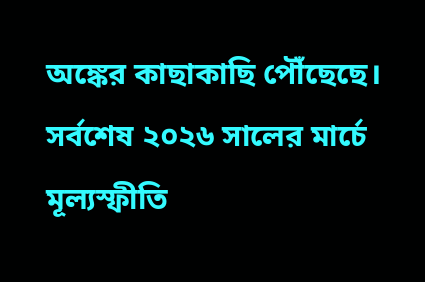অঙ্কের কাছাকাছি পৌঁছেছে। সর্বশেষ ২০২৬ সালের মার্চে মূল্যস্ফীতি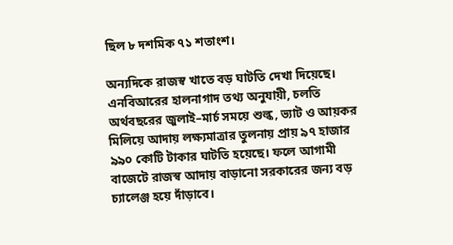ছিল ৮ দশমিক ৭১ শতাংশ।

অন্যদিকে রাজস্ব খাতে বড় ঘাটতি দেখা দিয়েছে। এনবিআরের হালনাগাদ তথ্য অনুযায়ী, চলতি অর্থবছরের জুলাই–মার্চ সময়ে শুল্ক, ভ্যাট ও আয়কর মিলিয়ে আদায় লক্ষ্যমাত্রার তুলনায় প্রায় ৯৭ হাজার ৯৯০ কোটি টাকার ঘাটতি হয়েছে। ফলে আগামী বাজেটে রাজস্ব আদায় বাড়ানো সরকারের জন্য বড় চ্যালেঞ্জ হয়ে দাঁড়াবে।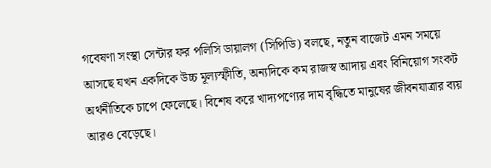গবেষণা সংস্থা সেন্টার ফর পলিসি ডায়ালগ (সিপিডি) বলছে, নতুন বাজেট এমন সময়ে আসছে যখন একদিকে উচ্চ মূল্যস্ফীতি, অন্যদিকে কম রাজস্ব আদায় এবং বিনিয়োগ সংকট অর্থনীতিকে চাপে ফেলেছে। বিশেষ করে খাদ্যপণ্যের দাম বৃদ্ধিতে মানুষের জীবনযাত্রার ব্যয় আরও বেড়েছে।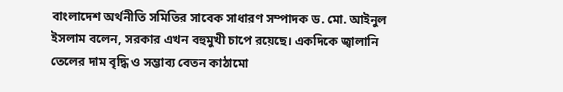বাংলাদেশ অর্থনীতি সমিতির সাবেক সাধারণ সম্পাদক ড. মো. আইনুল ইসলাম বলেন, সরকার এখন বহুমুখী চাপে রয়েছে। একদিকে জ্বালানি তেলের দাম বৃদ্ধি ও সম্ভাব্য বেতন কাঠামো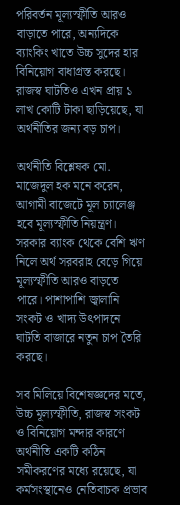পরিবর্তন মূল্যস্ফীতি আরও বাড়াতে পারে, অন্যদিকে ব্যাংকিং খাতে উচ্চ সুদের হার বিনিয়োগ বাধাগ্রস্ত করছে। রাজস্ব ঘাটতিও এখন প্রায় ১ লাখ কোটি টাকা ছাড়িয়েছে, যা অর্থনীতির জন্য বড় চাপ।

অর্থনীতি বিশ্লেষক মো. মাজেদুল হক মনে করেন, আগামী বাজেটে মূল চ্যালেঞ্জ হবে মূল্যস্ফীতি নিয়ন্ত্রণ। সরকার ব্যাংক থেকে বেশি ঋণ নিলে অর্থ সরবরাহ বেড়ে গিয়ে মূল্যস্ফীতি আরও বাড়তে পারে। পাশাপাশি জ্বালানি সংকট ও খাদ্য উৎপাদনে ঘাটতি বাজারে নতুন চাপ তৈরি করছে।

সব মিলিয়ে বিশেষজ্ঞদের মতে, উচ্চ মূল্যস্ফীতি, রাজস্ব সংকট ও বিনিয়োগ মন্দার কারণে অর্থনীতি একটি কঠিন সমীকরণের মধ্যে রয়েছে, যা কর্মসংস্থানেও নেতিবাচক প্রভাব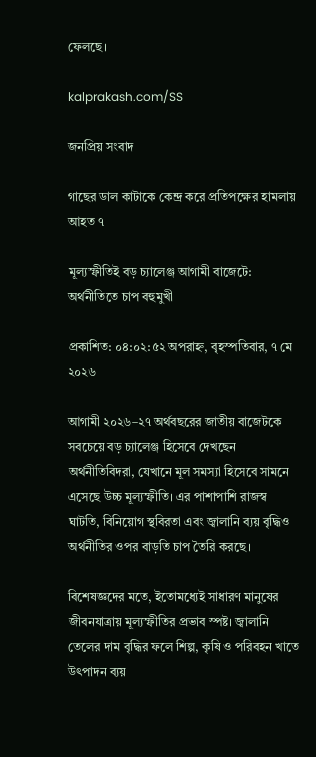ফেলছে।

kalprakash.com/SS

জনপ্রিয় সংবাদ

গাছের ডাল কাটাকে কেন্দ্র করে প্রতিপক্ষের হামলায় আহত ৭

মূল্যস্ফীতিই বড় চ্যালেঞ্জ আগামী বাজেটে: অর্থনীতিতে চাপ বহুমুখী

প্রকাশিত: ০৪:০২:৫২ অপরাহ্ন, বৃহস্পতিবার, ৭ মে ২০২৬

আগামী ২০২৬–২৭ অর্থবছরের জাতীয় বাজেটকে সবচেয়ে বড় চ্যালেঞ্জ হিসেবে দেখছেন অর্থনীতিবিদরা, যেখানে মূল সমস্যা হিসেবে সামনে এসেছে উচ্চ মূল্যস্ফীতি। এর পাশাপাশি রাজস্ব ঘাটতি, বিনিয়োগ স্থবিরতা এবং জ্বালানি ব্যয় বৃদ্ধিও অর্থনীতির ওপর বাড়তি চাপ তৈরি করছে।

বিশেষজ্ঞদের মতে, ইতোমধ্যেই সাধারণ মানুষের জীবনযাত্রায় মূল্যস্ফীতির প্রভাব স্পষ্ট। জ্বালানি তেলের দাম বৃদ্ধির ফলে শিল্প, কৃষি ও পরিবহন খাতে উৎপাদন ব্যয়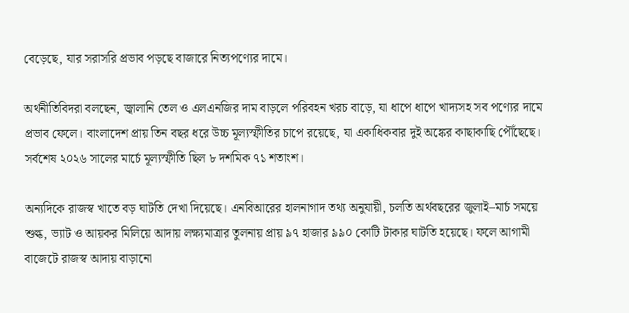বেড়েছে, যার সরাসরি প্রভাব পড়ছে বাজারে নিত্যপণ্যের দামে।

অর্থনীতিবিদরা বলছেন, জ্বালানি তেল ও এলএনজির দাম বাড়লে পরিবহন খরচ বাড়ে, যা ধাপে ধাপে খাদ্যসহ সব পণ্যের দামে প্রভাব ফেলে। বাংলাদেশ প্রায় তিন বছর ধরে উচ্চ মূল্যস্ফীতির চাপে রয়েছে, যা একাধিকবার দুই অঙ্কের কাছাকাছি পৌঁছেছে। সর্বশেষ ২০২৬ সালের মার্চে মূল্যস্ফীতি ছিল ৮ দশমিক ৭১ শতাংশ।

অন্যদিকে রাজস্ব খাতে বড় ঘাটতি দেখা দিয়েছে। এনবিআরের হালনাগাদ তথ্য অনুযায়ী, চলতি অর্থবছরের জুলাই–মার্চ সময়ে শুল্ক, ভ্যাট ও আয়কর মিলিয়ে আদায় লক্ষ্যমাত্রার তুলনায় প্রায় ৯৭ হাজার ৯৯০ কোটি টাকার ঘাটতি হয়েছে। ফলে আগামী বাজেটে রাজস্ব আদায় বাড়ানো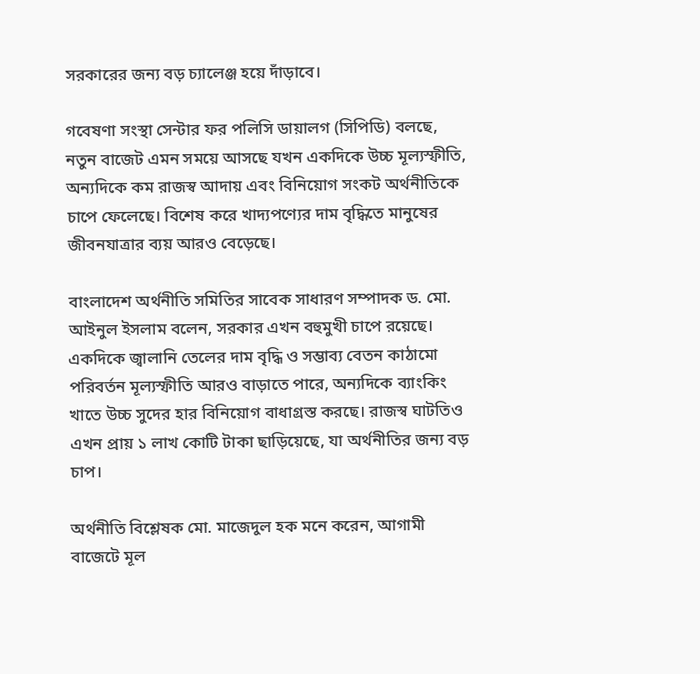সরকারের জন্য বড় চ্যালেঞ্জ হয়ে দাঁড়াবে।

গবেষণা সংস্থা সেন্টার ফর পলিসি ডায়ালগ (সিপিডি) বলছে, নতুন বাজেট এমন সময়ে আসছে যখন একদিকে উচ্চ মূল্যস্ফীতি, অন্যদিকে কম রাজস্ব আদায় এবং বিনিয়োগ সংকট অর্থনীতিকে চাপে ফেলেছে। বিশেষ করে খাদ্যপণ্যের দাম বৃদ্ধিতে মানুষের জীবনযাত্রার ব্যয় আরও বেড়েছে।

বাংলাদেশ অর্থনীতি সমিতির সাবেক সাধারণ সম্পাদক ড. মো. আইনুল ইসলাম বলেন, সরকার এখন বহুমুখী চাপে রয়েছে। একদিকে জ্বালানি তেলের দাম বৃদ্ধি ও সম্ভাব্য বেতন কাঠামো পরিবর্তন মূল্যস্ফীতি আরও বাড়াতে পারে, অন্যদিকে ব্যাংকিং খাতে উচ্চ সুদের হার বিনিয়োগ বাধাগ্রস্ত করছে। রাজস্ব ঘাটতিও এখন প্রায় ১ লাখ কোটি টাকা ছাড়িয়েছে, যা অর্থনীতির জন্য বড় চাপ।

অর্থনীতি বিশ্লেষক মো. মাজেদুল হক মনে করেন, আগামী বাজেটে মূল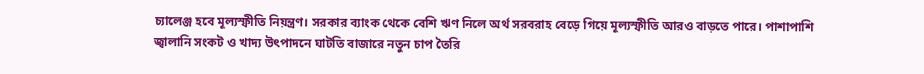চ্যালেঞ্জ হবে মূল্যস্ফীতি নিয়ন্ত্রণ। সরকার ব্যাংক থেকে বেশি ঋণ নিলে অর্থ সরবরাহ বেড়ে গিয়ে মূল্যস্ফীতি আরও বাড়তে পারে। পাশাপাশি জ্বালানি সংকট ও খাদ্য উৎপাদনে ঘাটতি বাজারে নতুন চাপ তৈরি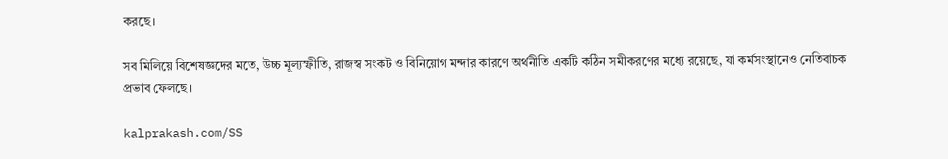করছে।

সব মিলিয়ে বিশেষজ্ঞদের মতে, উচ্চ মূল্যস্ফীতি, রাজস্ব সংকট ও বিনিয়োগ মন্দার কারণে অর্থনীতি একটি কঠিন সমীকরণের মধ্যে রয়েছে, যা কর্মসংস্থানেও নেতিবাচক প্রভাব ফেলছে।

kalprakash.com/SS